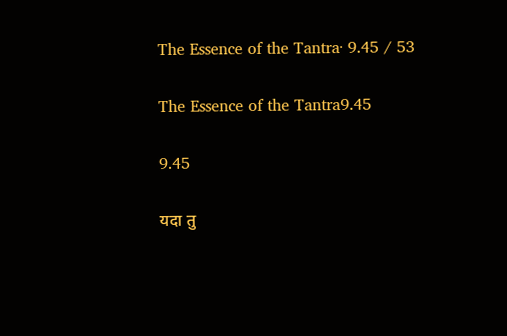The Essence of the Tantra· 9.45 / 53

The Essence of the Tantra9.45

9.45

यदा तु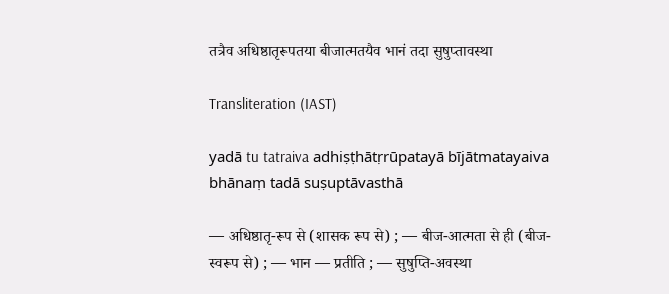तत्रैव अधिष्ठातृरूपतया बीजात्मतयैव भानं तदा सुषुप्तावस्था

Transliteration (IAST)

yadā tu tatraiva adhiṣṭhātṛrūpatayā bījātmatayaiva bhānaṃ tadā suṣuptāvasthā

— अधिष्ठातृ-रूप से (शासक रूप से) ; — बीज-आत्मता से ही (बीज-स्वरूप से) ; — भान — प्रतीति ; — सुषुप्ति-अवस्था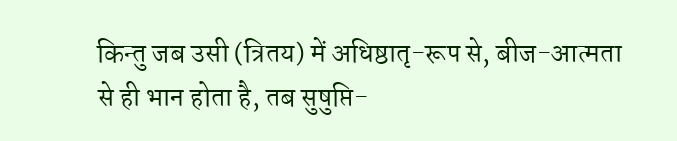किन्तु जब उसी (त्रितय) में अधिष्ठातृ-रूप से, बीज-आत्मता से ही भान होता है, तब सुषुप्ति-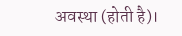अवस्था (होती है)।